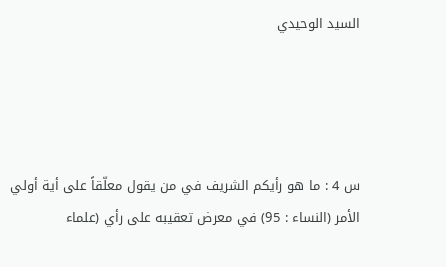السيد الوحيدي




س 4 : ما هو رأيكم الشريف في من يقول معلّقاً على أية أولي الأمر (النساء : 95) في معرض تعقيبه على رأي (علماء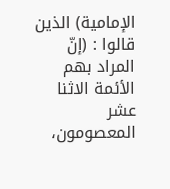الإمامية) الذين قالوا : (إنّ المراد بهم الأئمة الاثنا عشر المعصومون،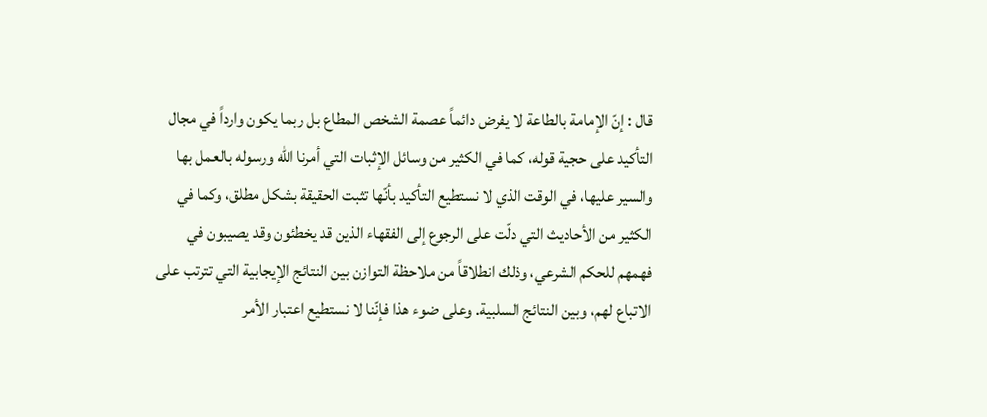قال : إنّ الإمامة بالطاعة لا يفرض دائماً عصمة الشخص المطاع بل ربما يكون وارداً في مجال التأكيد على حجية قوله، كما في الكثير من وسائل الإثبات التي أمرنا الله ورسوله بالعمل بها والسير عليها، في الوقت الذي لا نستطيع التأكيد بأنّها تثبت الحقيقة بشكل مطلق، وكما في الكثير من الأحاديث التي دلّت على الرجوع إلى الفقهاء الذين قد يخطئون وقد يصيبون في فهمهم للحكم الشرعي، وذلك انطلاقاً من ملاحظة التوازن بين النتائج الإيجابية التي تترتب على الاتباع لهم، وبين النتائج السلبية. وعلى ضوء هذا فإنّنا لا نستطيع اعتبار الأمر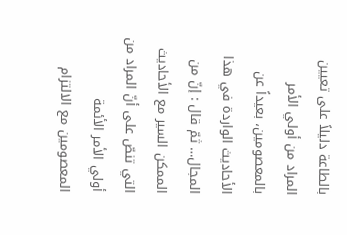بالطاعة دليلاً على تعيين المراد من أولي الأمر بالمعصومين، بعيداً عن الأحاديث الواردة في هذا المجال… ثمّ قال : إنّ من الممكن السير مع الأحاديث التي تنصّ على أنّ المراد من أولي الأمر الأئمة المعصومين مع الالتزام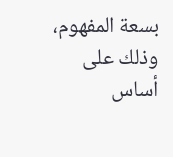بسعة المفهوم، وذلك على أساس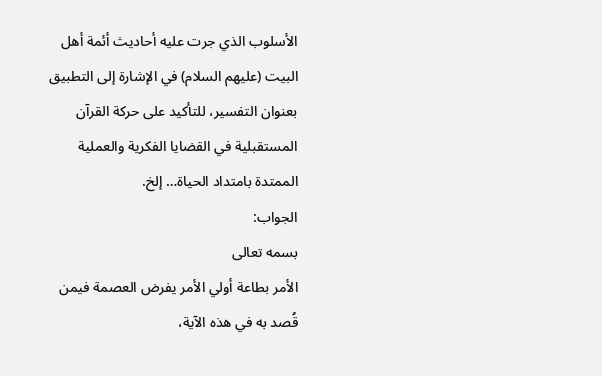الأسلوب الذي جرت عليه أحاديث أئمة أهل البيت (عليهم السلام) في الإشارة إلى التطبيق بعنوان التفسير، للتأكيد على حركة القرآن المستقبلية في القضايا الفكرية والعملية الممتدة بامتداد الحياة… إلخ.
الجواب:
بسمه تعالى
الأمر بطاعة أولي الأمر يفرض العصمة فيمن قُصد به في هذه الآية،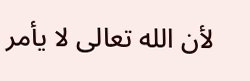لأن الله تعالى لا يأمر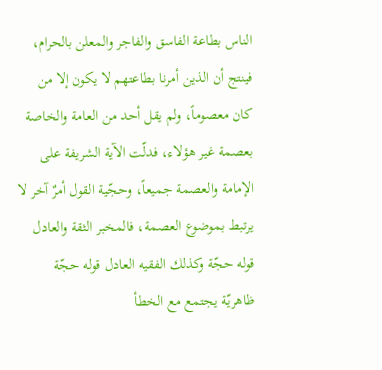الناس بطاعة الفاسق والفاجر والمعلن بالحرام، فينتج أن الذين أمرنا بطاعتهم لا يكون إلا من كان معصوماً، ولم يقل أحد من العامة والخاصة بعصمة غير هؤلاء، فدلّت الآية الشريفة على الإمامة والعصمة جميعاً، وحجّية القول أمرٌ آخر لا يرتبط بموضوع العصمة، فالمخبر الثقة والعادل قوله حجّة وكذلك الفقيه العادل قوله حجّة ظاهريّة يجتمع مع الخطأ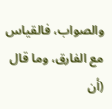والصواب، فالقياس مع الفارق، وما قال (أن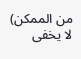من الممكن) لا يخفى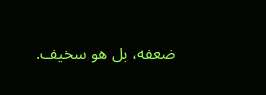ضعفه، بل هو سخيف.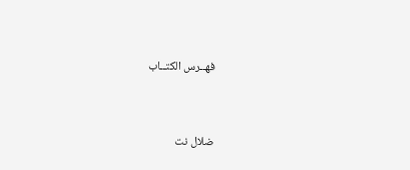فهــرس الكتــاب



ضلال نت